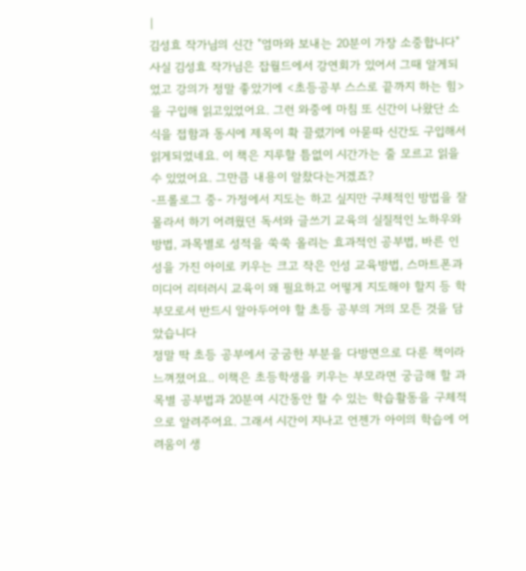|
김성효 작가님의 신간 "엄마와 보내는 20분이 가장 소중합니다"
사실 김성효 작가님은 잡월드에서 강연회가 있어서 그때 알게되었고 강의가 정말 좋았기에 <초등공부 스스로 끝까지 하는 힘>을 구입해 읽고있었어요. 그런 와중에 마침 또 신간이 나왔단 소식을 접함과 동시에 제목이 확 끌렸기에 아묻따 신간도 구입해서 읽게되었네요. 이 책은 지루할 틈없이 시간가는 줄 모르고 읽을 수 있었어요. 그만큼 내용이 알찼다는거겠죠?
-프롤로그 중- 가정에서 지도는 하고 싶지만 구체적인 방법을 잘 몰라서 하기 어려웠던 독서와 글쓰기 교육의 실질적인 노하우와 방법, 과목별로 성적을 쑥쑥 올리는 효과적인 공부법, 바른 인성을 가진 아이로 키우는 크고 작은 인성 교육방법, 스마트폰과 미디어 리터러시 교육이 왜 필요하고 어떻게 지도해야 할지 등 학부모로서 반드시 알아두어야 할 초등 공부의 거의 모든 것을 담았습니다
정말 딱 초등 공부에서 궁굼한 부분을 다방면으로 다룬 책이라 느껴졌어요.. 이책은 초등학생을 키우는 부모라면 궁금해 할 과목별 공부법과 20분여 시간동안 할 수 있는 학습활동을 구체적으로 알려주어요. 그래서 시간이 지나고 언젠가 아이의 학습에 어려움이 생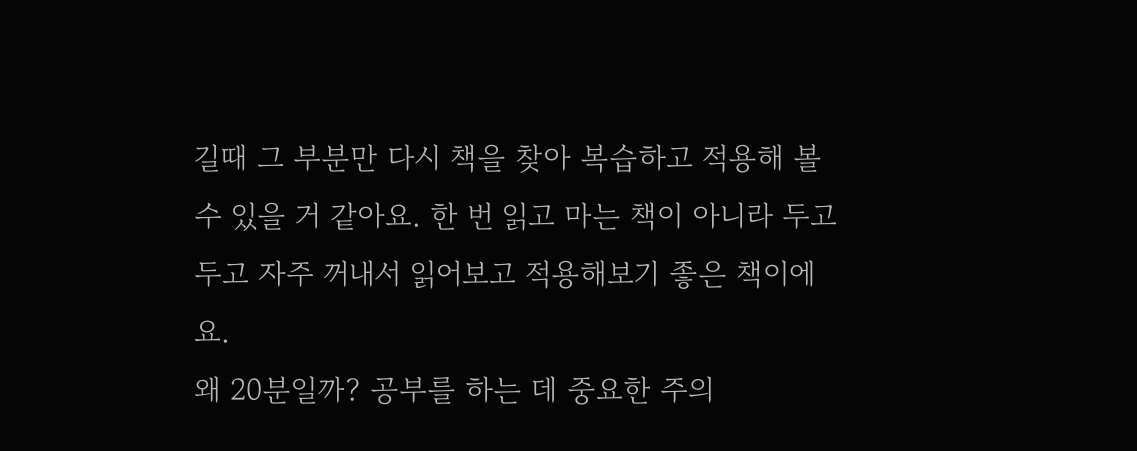길때 그 부분만 다시 책을 찾아 복습하고 적용해 볼 수 있을 거 같아요. 한 번 읽고 마는 책이 아니라 두고두고 자주 꺼내서 읽어보고 적용해보기 좋은 책이에요.
왜 20분일까? 공부를 하는 데 중요한 주의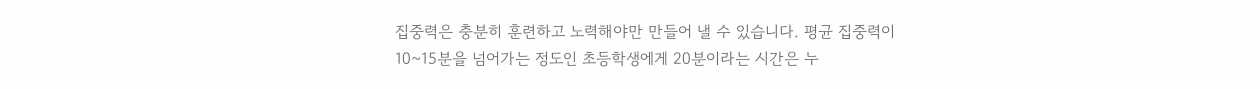집중력은 충분히 훈련하고 노력해야만 만들어 낼 수 있습니다. 평균 집중력이 10~15분을 넘어가는 정도인 초등학생에게 20분이라는 시간은 누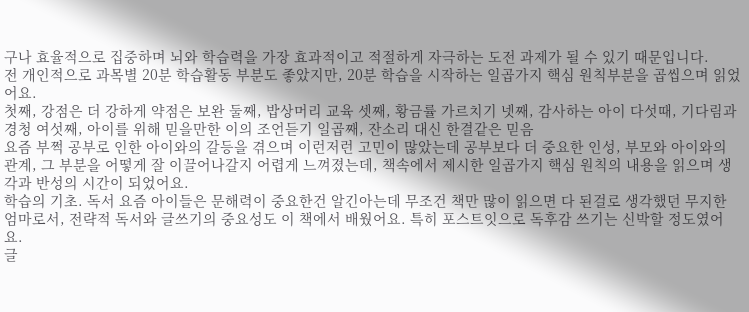구나 효율적으로 집중하며 뇌와 학습력을 가장 효과적이고 적절하게 자극하는 도전 과제가 될 수 있기 때문입니다.
전 개인적으로 과목별 20분 학습활동 부분도 좋았지만, 20분 학습을 시작하는 일곱가지 핵심 원칙부분을 곱씹으며 읽었어요.
첫째, 강점은 더 강하게 약점은 보완 둘째, 밥상머리 교육 셋째, 황금률 가르치기 넷째, 감사하는 아이 다섯때, 기다림과 경청 여섯째, 아이를 위해 믿을만한 이의 조언듣기 일곱째, 잔소리 대신 한결같은 믿음
요즘 부쩍 공부로 인한 아이와의 갈등을 겪으며 이런저런 고민이 많았는데 공부보다 더 중요한 인성, 부모와 아이와의 관계, 그 부분을 어떻게 잘 이끌어나갈지 어렵게 느껴졌는데, 책속에서 제시한 일곱가지 핵심 원칙의 내용을 읽으며 생각과 반성의 시간이 되었어요.
학습의 기초. 독서 요즘 아이들은 문해력이 중요한건 알긴아는데 무조건 책만 많이 읽으면 다 된걸로 생각했던 무지한 엄마로서, 전략적 독서와 글쓰기의 중요성도 이 책에서 배웠어요. 특히 포스트잇으로 독후감 쓰기는 신박할 정도였어요.
글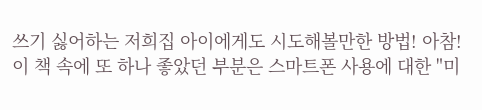쓰기 싫어하는 저희집 아이에게도 시도해볼만한 방법! 아참! 이 책 속에 또 하나 좋았던 부분은 스마트폰 사용에 대한 "미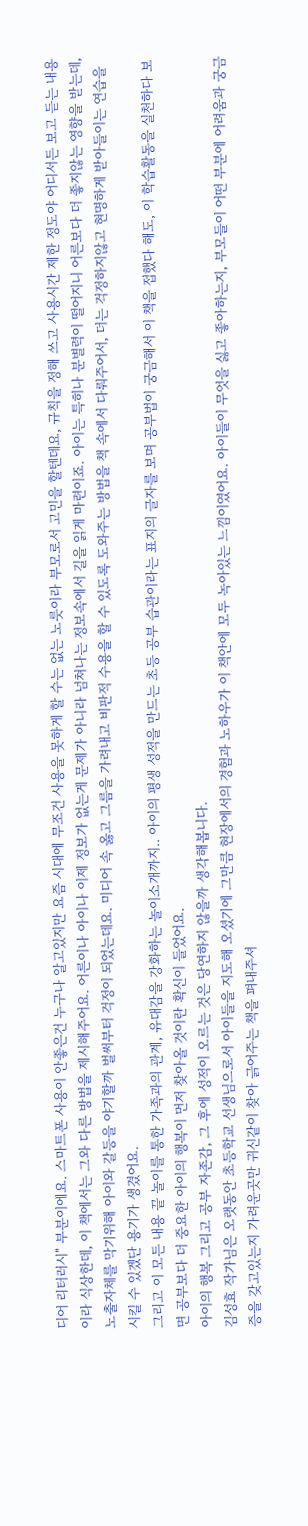디어 리터러시" 부분이에요. 스마트폰 사용이 안좋은건 누구나 알고있지만 요즘 시대에 무조건 사용을 못하게 할 수는 없는 노릇이라 부모로서 고민을 할텐데요, 규칙을 정해 쓰고 사용시간 제한 정도야 어디서든 보고 듣는 내용이라 식상한데, 이 책에서는 그와 다른 방법을 제시해주어요. 어른이나 아이나 이제 정보가 없는게 문제가 아니라 넘쳐나는 정보속에서 길을 읽게 마련이죠. 아이는 특히나 분별력이 떨어지니 어른보다 더 좋지않는 영향을 받는데, 노출자체를 막기위해 아이와 갈등을 야기할까 벌써부터 걱정이 되었는데요. 미디어 속 옳고 그름을 가려내고 비판적 수용을 할 수 있도록 도와주는 방법을 책 속에서 다뤄주어서, 더는 걱정하지않고 현명하게 받아들이는 연습을 시킬 수 있겠단 용기가 생겼어요.
그리고 이 모든 내용 끝 놀이를 통한 가족과의 관계, 유대감을 강화하는 놀이소개까지.. 아이의 평생 성적을 만드는 초등 공부 습관이라는 표지의 글자를 보며 공부법이 궁금해서 이 책을 접했다 해도, 이 학습활동을 실천하다 보면 공부보다 더 중요한 아이의 행복이 먼저 찾아올 것이란 확신이 들었어요.
아이의 행복 그리고 공부 자존감, 그 후에 성적이 오르는 것은 당연하지 않을까 생각해봅니다.
김성효 작가님은 오랫동안 초등학교 선생님으로서 아이들을 지도해 오셨기에 그만큼 현장에서의 경험과 노하우가 이 책안에 모두 녹아있는 느낌이였어요. 아이들이 무엇을 싫고 좋아하는지, 부모들이 어떤 부분에 어려움과 궁금증을 갖고있는지 가려운곳만 귀신같이 찾아 긁어주는 책을 펴내주셔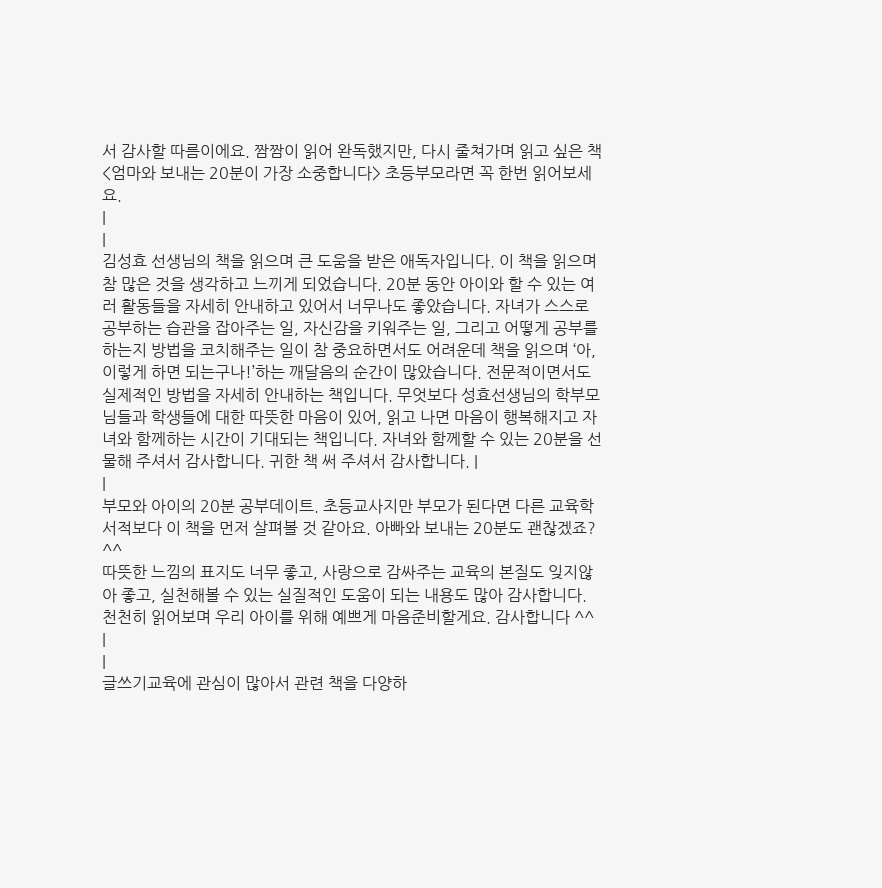서 감사할 따름이에요. 짬짬이 읽어 완독했지만, 다시 줄쳐가며 읽고 싶은 책 <엄마와 보내는 20분이 가장 소중합니다> 초등부모라면 꼭 한번 읽어보세요.
|
|
김성효 선생님의 책을 읽으며 큰 도움을 받은 애독자입니다. 이 책을 읽으며 참 많은 것을 생각하고 느끼게 되었습니다. 20분 동안 아이와 할 수 있는 여러 활동들을 자세히 안내하고 있어서 너무나도 좋았습니다. 자녀가 스스로 공부하는 습관을 잡아주는 일, 자신감을 키워주는 일, 그리고 어떻게 공부를 하는지 방법을 코치해주는 일이 참 중요하면서도 어려운데 책을 읽으며 ‘아, 이렇게 하면 되는구나!’하는 깨달음의 순간이 많았습니다. 전문적이면서도 실제적인 방법을 자세히 안내하는 책입니다. 무엇보다 성효선생님의 학부모님들과 학생들에 대한 따뜻한 마음이 있어, 읽고 나면 마음이 행복해지고 자녀와 함께하는 시간이 기대되는 책입니다. 자녀와 함께할 수 있는 20분을 선물해 주셔서 감사합니다. 귀한 책 써 주셔서 감사합니다. |
|
부모와 아이의 20분 공부데이트. 초등교사지만 부모가 된다면 다른 교육학 서적보다 이 책을 먼저 살펴볼 것 같아요. 아빠와 보내는 20분도 괜찮겠죠? ^^
따뜻한 느낌의 표지도 너무 좋고, 사랑으로 감싸주는 교육의 본질도 잊지않아 좋고, 실천해볼 수 있는 실질적인 도움이 되는 내용도 많아 감사합니다.
천천히 읽어보며 우리 아이를 위해 예쁘게 마음준비할게요. 감사합니다 ^^
|
|
글쓰기교육에 관심이 많아서 관련 책을 다양하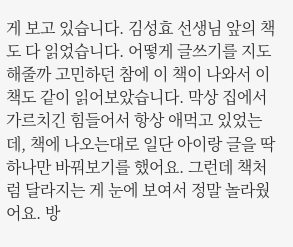게 보고 있습니다. 김성효 선생님 앞의 책도 다 읽었습니다. 어떻게 글쓰기를 지도해줄까 고민하던 참에 이 책이 나와서 이 책도 같이 읽어보았습니다. 막상 집에서 가르치긴 힘들어서 항상 애먹고 있었는데, 책에 나오는대로 일단 아이랑 글을 딱 하나만 바꿔보기를 했어요. 그런데 책처럼 달라지는 게 눈에 보여서 정말 놀라웠어요. 방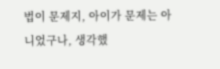법이 문제지, 아이가 문제는 아니었구나, 생각했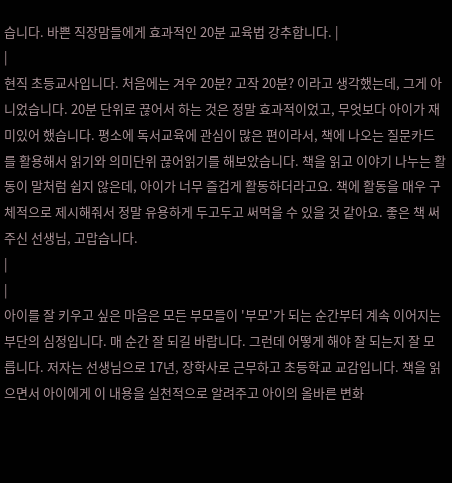습니다. 바쁜 직장맘들에게 효과적인 20분 교육법 강추합니다. |
|
현직 초등교사입니다. 처음에는 겨우 20분? 고작 20분? 이라고 생각했는데, 그게 아니었습니다. 20분 단위로 끊어서 하는 것은 정말 효과적이었고, 무엇보다 아이가 재미있어 했습니다. 평소에 독서교육에 관심이 많은 편이라서, 책에 나오는 질문카드를 활용해서 읽기와 의미단위 끊어읽기를 해보았습니다. 책을 읽고 이야기 나누는 활동이 말처럼 쉽지 않은데, 아이가 너무 즐겁게 활동하더라고요. 책에 활동을 매우 구체적으로 제시해줘서 정말 유용하게 두고두고 써먹을 수 있을 것 같아요. 좋은 책 써주신 선생님, 고맙습니다.
|
|
아이를 잘 키우고 싶은 마음은 모든 부모들이 '부모'가 되는 순간부터 계속 이어지는 부단의 심정입니다. 매 순간 잘 되길 바랍니다. 그런데 어떻게 해야 잘 되는지 잘 모릅니다. 저자는 선생님으로 17년, 장학사로 근무하고 초등학교 교감입니다. 책을 읽으면서 아이에게 이 내용을 실천적으로 알려주고 아이의 올바른 변화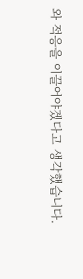와 적응을 이끌어야겠다고 생각했습니다.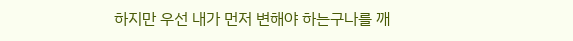하지만 우선 내가 먼저 변해야 하는구나를 깨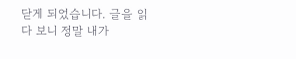닫게 되었습니다. 글을 읽다 보니 정말 내가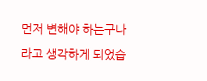먼저 변해야 하는구나라고 생각하게 되었습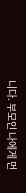니다. 부모인 나에게 먼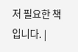저 필요한 책입니다. |